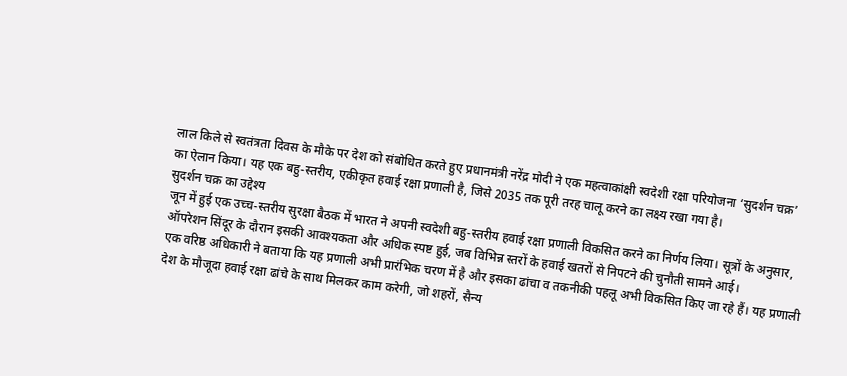लाल किले से स्वतंत्रता दिवस के मौके पर देश को संबोधित करते हुए प्रधानमंत्री नरेंद्र मोदी ने एक महत्वाकांक्षी स्वदेशी रक्षा परियोजना ‘सुदर्शन चक्र’ का ऐलान किया। यह एक बहु-स्तरीय, एकीकृत हवाई रक्षा प्रणाली है, जिसे 2035 तक पूरी तरह चालू करने का लक्ष्य रखा गया है।
सुदर्शन चक्र का उद्देश्य
जून में हुई एक उच्च-स्तरीय सुरक्षा बैठक में भारत ने अपनी स्वदेशी बहु-स्तरीय हवाई रक्षा प्रणाली विकसित करने का निर्णय लिया। सूत्रों के अनुसार, ऑपरेशन सिंदूर के दौरान इसकी आवश्यकता और अधिक स्पष्ट हुई, जब विभिन्न स्तरों के हवाई खतरों से निपटने की चुनौती सामने आई।
एक वरिष्ठ अधिकारी ने बताया कि यह प्रणाली अभी प्रारंभिक चरण में है और इसका ढांचा व तकनीकी पहलू अभी विकसित किए जा रहे हैं। यह प्रणाली देश के मौजूदा हवाई रक्षा ढांचे के साथ मिलकर काम करेगी, जो शहरों, सैन्य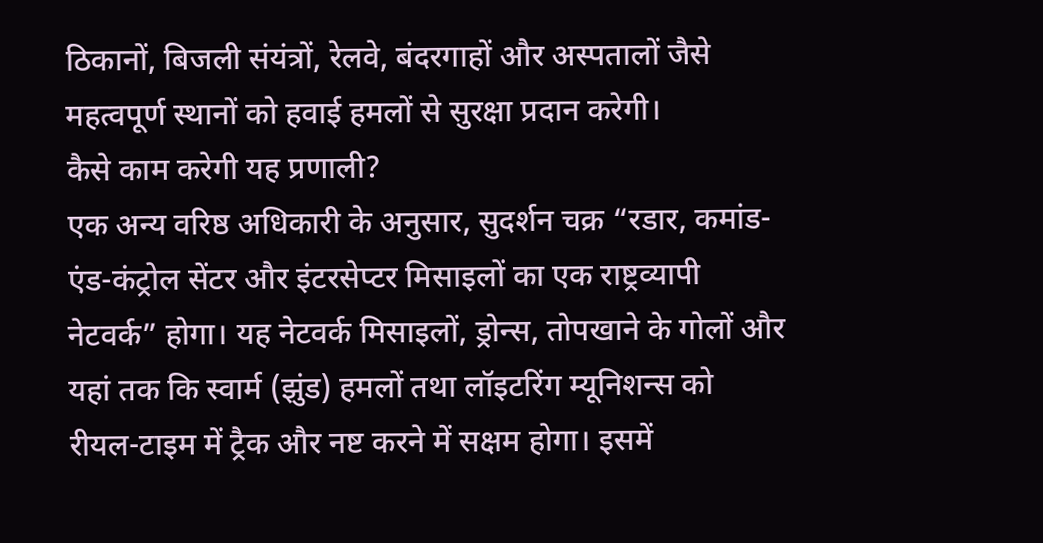ठिकानों, बिजली संयंत्रों, रेलवे, बंदरगाहों और अस्पतालों जैसे महत्वपूर्ण स्थानों को हवाई हमलों से सुरक्षा प्रदान करेगी।
कैसे काम करेगी यह प्रणाली?
एक अन्य वरिष्ठ अधिकारी के अनुसार, सुदर्शन चक्र “रडार, कमांड-एंड-कंट्रोल सेंटर और इंटरसेप्टर मिसाइलों का एक राष्ट्रव्यापी नेटवर्क” होगा। यह नेटवर्क मिसाइलों, ड्रोन्स, तोपखाने के गोलों और यहां तक कि स्वार्म (झुंड) हमलों तथा लॉइटरिंग म्यूनिशन्स को रीयल-टाइम में ट्रैक और नष्ट करने में सक्षम होगा। इसमें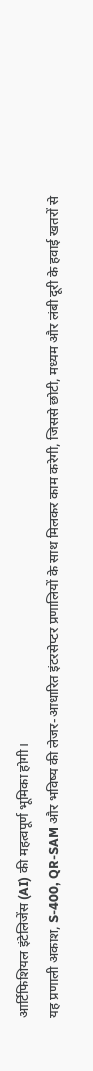आर्टिफिशियल इंटेलिजेंस (AI) की महत्वपूर्ण भूमिका होगी।
यह प्रणाली अकाश, S-400, QR-SAM और भविष्य की लेजर-आधारित इंटरसेप्टर प्रणालियों के साथ मिलकर काम करेगी, जिससे छोटी, मध्यम और लंबी दूरी के हवाई खतरों से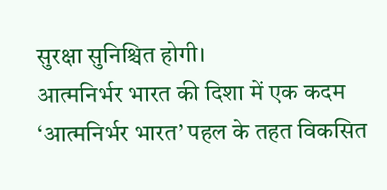सुरक्षा सुनिश्चित होगी।
आत्मनिर्भर भारत की दिशा में एक कदम
‘आत्मनिर्भर भारत’ पहल के तहत विकसित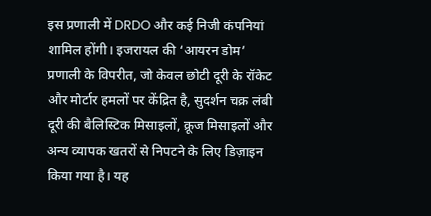इस प्रणाली में DRDO और कई निजी कंपनियां शामिल होंगी। इजरायल की ‘आयरन डोम’ प्रणाली के विपरीत, जो केवल छोटी दूरी के रॉकेट और मोर्टार हमलों पर केंद्रित है, सुदर्शन चक्र लंबी दूरी की बैलिस्टिक मिसाइलों, क्रूज मिसाइलों और अन्य व्यापक खतरों से निपटने के लिए डिज़ाइन किया गया है। यह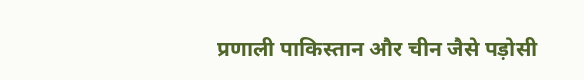प्रणाली पाकिस्तान और चीन जैसे पड़ोसी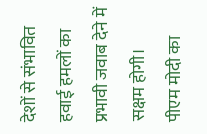देशों से संभावित हवाई हमलों का प्रभावी जवाब देने में सक्षम होगी।
पीएम मोदी का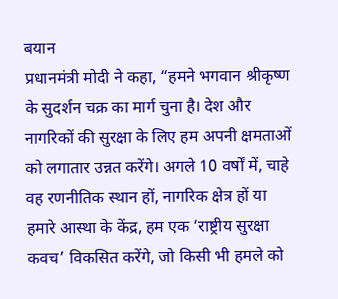बयान
प्रधानमंत्री मोदी ने कहा, “हमने भगवान श्रीकृष्ण के सुदर्शन चक्र का मार्ग चुना है। देश और नागरिकों की सुरक्षा के लिए हम अपनी क्षमताओं को लगातार उन्नत करेंगे। अगले 10 वर्षों में, चाहे वह रणनीतिक स्थान हों, नागरिक क्षेत्र हों या हमारे आस्था के केंद्र, हम एक ‘राष्ट्रीय सुरक्षा कवच’ विकसित करेंगे, जो किसी भी हमले को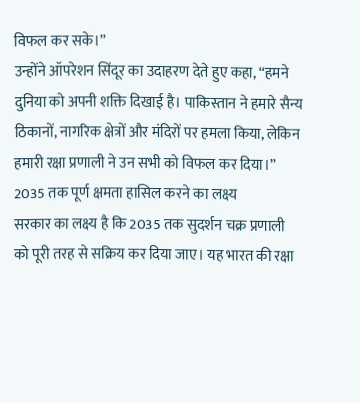विफल कर सके।”
उन्होंने ऑपरेशन सिंदूर का उदाहरण देते हुए कहा, “हमने दुनिया को अपनी शक्ति दिखाई है। पाकिस्तान ने हमारे सैन्य ठिकानों, नागरिक क्षेत्रों और मंदिरों पर हमला किया, लेकिन हमारी रक्षा प्रणाली ने उन सभी को विफल कर दिया।”
2035 तक पूर्ण क्षमता हासिल करने का लक्ष्य
सरकार का लक्ष्य है कि 2035 तक सुदर्शन चक्र प्रणाली को पूरी तरह से सक्रिय कर दिया जाए। यह भारत की रक्षा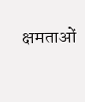क्षमताओं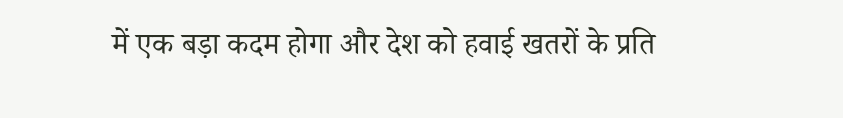में एक बड़ा कदम होगा और देश को हवाई खतरों के प्रति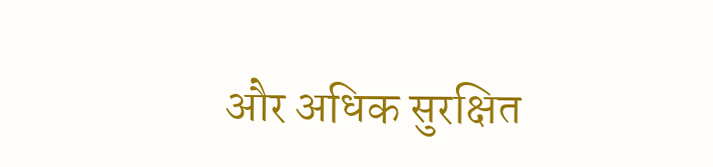और अधिक सुरक्षित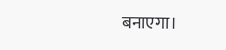बनाएगा।